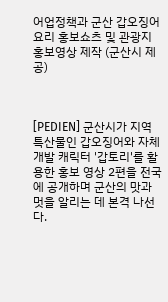어업정책과 군산 갑오징어 요리 홍보쇼츠 및 관광지 홍보영상 제작 (군산시 제공)



[PEDIEN] 군산시가 지역 특산물인 갑오징어와 자체 개발 캐릭터 '갑토리'를 활용한 홍보 영상 2편을 전국에 공개하며 군산의 맛과 멋을 알리는 데 본격 나선다.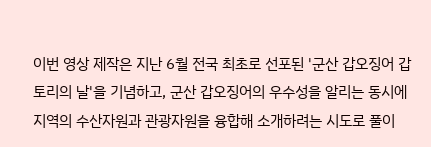이번 영상 제작은 지난 6월 전국 최초로 선포된 '군산 갑오징어 갑토리의 날'을 기념하고, 군산 갑오징어의 우수성을 알리는 동시에 지역의 수산자원과 관광자원을 융합해 소개하려는 시도로 풀이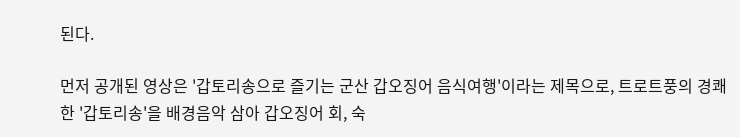된다.

먼저 공개된 영상은 '갑토리송으로 즐기는 군산 갑오징어 음식여행'이라는 제목으로, 트로트풍의 경쾌한 '갑토리송'을 배경음악 삼아 갑오징어 회, 숙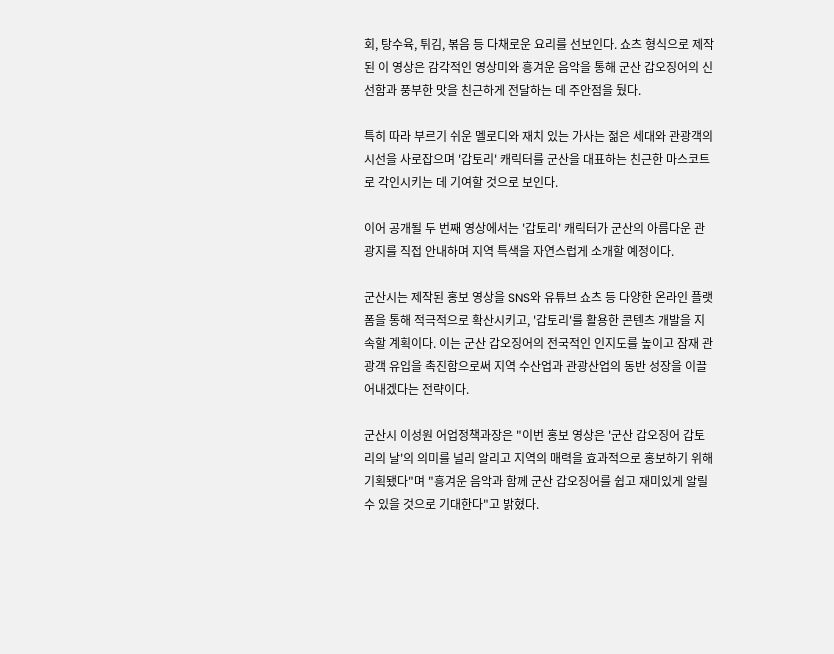회, 탕수육, 튀김, 볶음 등 다채로운 요리를 선보인다. 쇼츠 형식으로 제작된 이 영상은 감각적인 영상미와 흥겨운 음악을 통해 군산 갑오징어의 신선함과 풍부한 맛을 친근하게 전달하는 데 주안점을 뒀다.

특히 따라 부르기 쉬운 멜로디와 재치 있는 가사는 젊은 세대와 관광객의 시선을 사로잡으며 '갑토리' 캐릭터를 군산을 대표하는 친근한 마스코트로 각인시키는 데 기여할 것으로 보인다.

이어 공개될 두 번째 영상에서는 '갑토리' 캐릭터가 군산의 아름다운 관광지를 직접 안내하며 지역 특색을 자연스럽게 소개할 예정이다.

군산시는 제작된 홍보 영상을 SNS와 유튜브 쇼츠 등 다양한 온라인 플랫폼을 통해 적극적으로 확산시키고, '갑토리'를 활용한 콘텐츠 개발을 지속할 계획이다. 이는 군산 갑오징어의 전국적인 인지도를 높이고 잠재 관광객 유입을 촉진함으로써 지역 수산업과 관광산업의 동반 성장을 이끌어내겠다는 전략이다.

군산시 이성원 어업정책과장은 "이번 홍보 영상은 '군산 갑오징어 갑토리의 날'의 의미를 널리 알리고 지역의 매력을 효과적으로 홍보하기 위해 기획됐다"며 "흥겨운 음악과 함께 군산 갑오징어를 쉽고 재미있게 알릴 수 있을 것으로 기대한다"고 밝혔다.